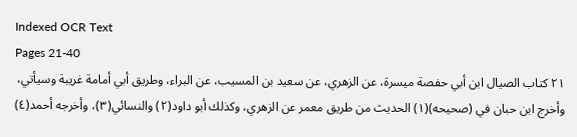Indexed OCR Text
Pages 21-40
٢١ كتاب الصيال ابن أبي حفصة ميسرة، عن الزهري، عن سعيد بن المسيب، عن البراء، وطريق أبي أمامة غريبة وسيأتي، وأخرج ابن حبان في (صحيحه)(١) الحديث من طريق معمر عن الزهري، وكذلك أبو داود(٢) والنسائي(٣)، وأخرجه أحمد(٤)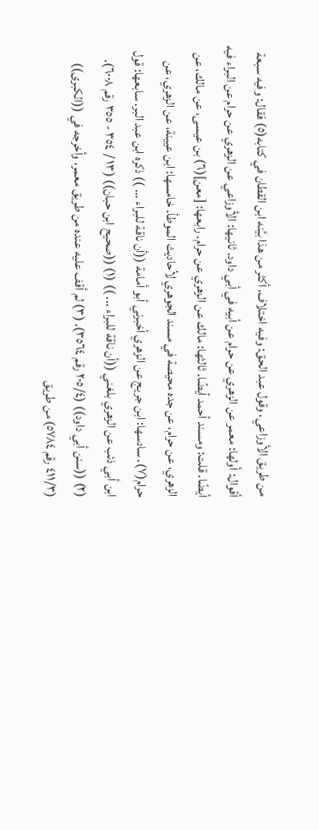من طريق الأوزاعي، وقول عبد الحق: وفيه اختلاف، أكثر من هذا بيَّنه ابن القطان في كتابه(٥) فقال: وفيه سبعة أقوال: أولها: معمر عن الزهري عن حرام عن أبيه في أبي داود. ثانيها: الأوزاعي عن الزهري عن حرام عن البراء فيه أيضًا. قلت: ومسند أحمد أيضًا. ثالثها: مالك عن الزهري عن حرام. رابعها: [معن](٦) بن عيسى، عن مالك، عن الزهري، عن حرام، عن جده محيصة في مسند الجوهري لأحاديث الموطأ. خامسها: ابن عيينة، عن الزهري، عن حرام(٧). سادسها: ابن جريج عن الزهري أخبرني أبو أمامة ((أن ناقة للبراء ... )) ذكره ابن عبد البر. سابعها: قول ابن أبي ذئب عن الزهري بلغني ((أن ناقة للبراء ... )) (١) ((صحيح ابن حبان)) (١٣ / ٣٥٤ - ٣٥٥ رقم ٦٠٠٨). (٢) ((سنن أبي داود)) (٢٠٥/٤ رقم ٣٥٦٤). (٣) لم أقف عليه عنده من طريق معمر، وأخرجه في ((الكبرى)) (٤١١/٣ رقم ٥٧٨٤) من طريق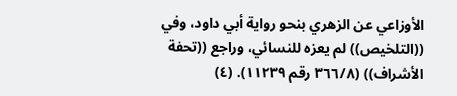الأوزاعي عن الزهري بنحو رواية أبي داود، وفي ((التلخيص)) لم يعزه للنسائي، وراجع ((تحفة الأشراف)) (٣٦٦/٨ رقم ١١٢٣٩). (٤)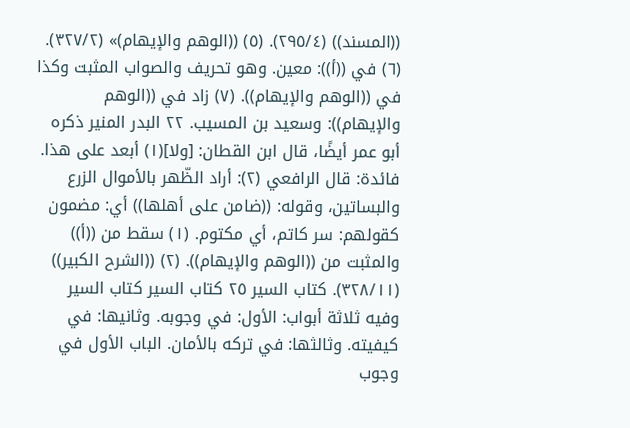((المسند)) (٢٩٥/٤). (٥) ((الوهم والإيهام)» (٣٢٧/٢). (٦) في ((أ)): معين. وهو تحريف والصواب المثبت وكذا في ((الوهم والإيهام)). (٧) زاد في ((الوهم والإيهام)): وسعيد بن المسيب. ٢٢ البدر المنير ذكره أبو عمر أيضًا، قال ابن القطان: [ولا](١) أبعد على هذا. فائدة: قال الرافعي (٢): أراد الظّهر بالأموال الزرع والبساتين، وقوله: ((ضامن على أهلها)) أي: مضمون كقولهم: سر كاتم، أي مكتوم. (١) سقط من ((أ)) والمثبت من ((الوهم والإيهام)). (٢) ((الشرح الكبير)) (٣٢٨/١١). كتاب السير ٢٥ كتاب السير كتاب السير وفيه ثلاثة أبواب: الأول: في وجوبه. وثانيها: في كيفيته. وثالثها: في تركه بالأمان. الباب الأول في وجوب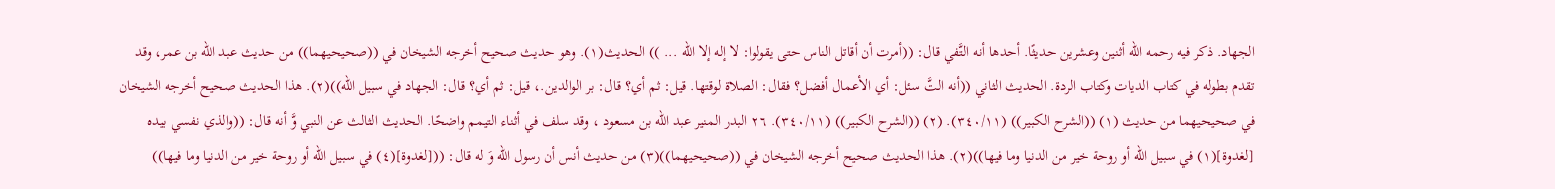الجهاد. ذكر فيه رحمه الله أثنين وعشرين حديثًا. أحدها أنه التَّفي قال: ((أمرت أن أقاتل الناس حتى يقولوا: لا إله إلا الله ... )) الحديث(١). وهو حديث صحيح أخرجه الشيخان في ((صحيحيهما)) من حديث عبد الله بن عمر، وقد تقدم بطوله في كتاب الديات وكتاب الردة. الحديث الثاني ((أنه التَّ سئل: أي الأعمال أفضل؟ فقال: الصلاة لوقتها. قيل: ثم أي؟ قال: بر الوالدين.، قيل: ثم أي؟ قال: الجهاد في سبيل الله))(٢). هذا الحديث صحيح أخرجه الشيخان في صحيحيهما من حديث (١) ((الشرح الكبير)) (٣٤٠/١١). (٢) ((الشرح الكبير)) (٣٤٠/١١). ٢٦ البدر المنير عبد الله بن مسعود ، وقد سلف في أثناء التيمم واضحًا. الحديث الثالث عن النبي وَّ أنه قال: ((والذي نفسي بيده [لغدوة](١) في سبيل الله أو روحة خير من الدنيا وما فيها))(٢). هذا الحديث صحيح أخرجه الشيخان في ((صحيحيهما))(٣) من حديث أنس أن رسول الله وَ له قال: (([لغدوة](٤) في سبيل الله أو روحة خير من الدنيا وما فيها))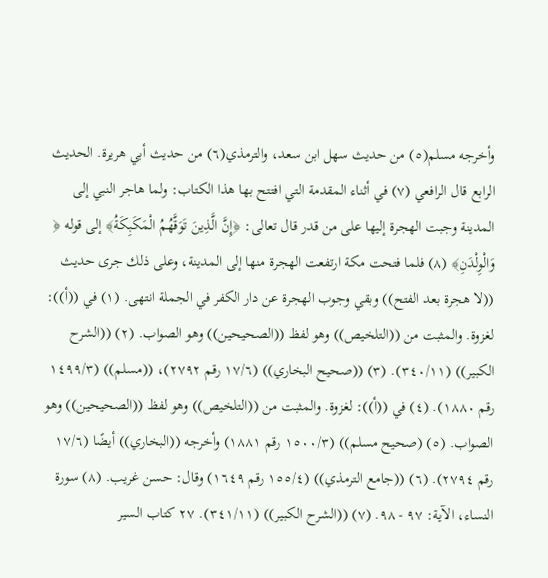وأخرجه مسلم(٥) من حديث سهل ابن سعد، والترمذي(٦) من حديث أبي هريرة. الحديث الرابع قال الرافعي (٧) في أثناء المقدمة التي افتتح بها هذا الكتاب: ولما هاجر النبي إلى المدينة وجبت الهجرة إليها على من قدر قال تعالى: ﴿إِنَّ الَّذِينَ تَوَقَّهُمُ الْمَكَبِكَةُ﴾ إلى قوله ﴿ وَالْوِلْدَنِ﴾ (٨) فلما فتحت مكة ارتفعت الهجرة منها إلى المدينة، وعلى ذلك جرى حديث ((لا هجرة بعد الفتح)) وبقي وجوب الهجرة عن دار الكفر في الجملة انتهى. (١) في ((أ)): لغزوة. والمثبت من ((التلخيص)) وهو لفظ ((الصحيحين)) وهو الصواب. (٢) ((الشرح الكبير)) (٣٤٠/١١). (٣) ((صحيح البخاري)) (١٧/٦ رقم ٢٧٩٢)، ((مسلم)) (١٤٩٩/٣ رقم ١٨٨٠). (٤) في ((أ)): لغزوة. والمثبت من ((التلخيص)) وهو لفظ ((الصحيحين)) وهو الصواب. (٥) (صحيح مسلم)) (١٥٠٠/٣ رقم ١٨٨١) وأخرجه ((البخاري)) أيضًا (١٧/٦ رقم ٢٧٩٤). (٦) ((جامع الترمذي)) (١٥٥/٤ رقم ١٦٤٩) وقال: حسن غريب. (٨) سورة النساء، الآية: ٩٧ - ٩٨. (٧) ((الشرح الكبير)) (٣٤١/١١). ٢٧ كتاب السير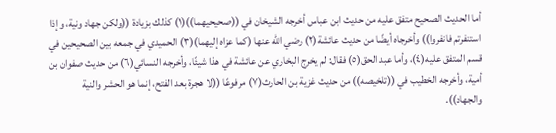أما الحديث الصحيح متفق عليه من حديث ابن عباس أخرجه الشيخان في ((صحيحيهما))(١) كذلك بزيادة ((ولكن جهاد ونية، وإذا استنفرتم فانفروا)) وأخرجاه أيضًا من حديث عائشة(٢) رضي الله عنها (كما عزاه إليهما)(٣) الحميدي في جمعه بين الصحيحين في قسم المتفق عليه(٤)، وأما عبد الحق(٥) فقال: لم يخرج البخاري عن عائشة في هذا شيئًا، وأخرجه النسائي(٦) من حديث صفوان بن أمية، وأخرجه الخطيب في ((تلخيصه)) من حديث غزية بن الحارث(٧) مرفوعًا ((لا هجرة بعد الفتح، إنما هو الحشر والنية والجهاد)).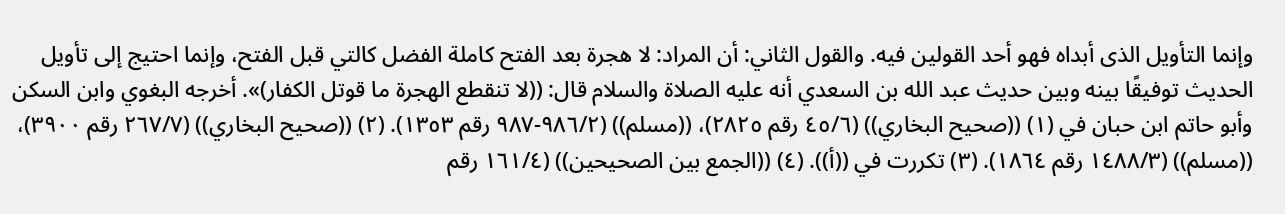وإنما التأويل الذى أبداه فهو أحد القولين فيه. والقول الثاني: أن المراد: لا هجرة بعد الفتح كاملة الفضل كالتي قبل الفتح، وإنما احتيج إلى تأويل الحديث توفيقًا بينه وبين حديث عبد الله بن السعدي أنه عليه الصلاة والسلام قال: ((لا تنقطع الهجرة ما قوتل الكفار)». أخرجه البغوي وابن السكن وأبو حاتم ابن حبان في (١) ((صحيح البخاري)) (٤٥/٦ رقم ٢٨٢٥)، ((مسلم)) (٩٨٦/٢-٩٨٧ رقم ١٣٥٣). (٢) ((صحيح البخاري)) (٢٦٧/٧ رقم ٣٩٠٠)، ((مسلم)) (١٤٨٨/٣ رقم ١٨٦٤). (٣) تكررت في ((أ)). (٤) ((الجمع بين الصحيحين)) (١٦١/٤ رقم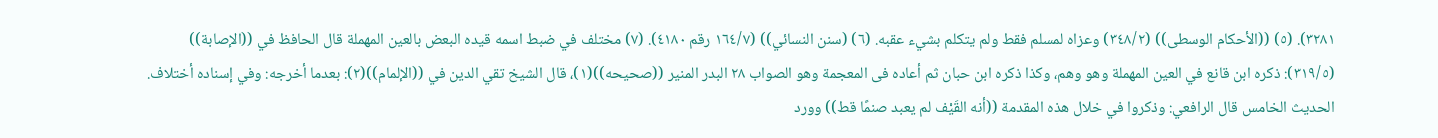٣٢٨١). (٥) ((الأحكام الوسطى)) (٣٤٨/٢) وعزاه لمسلم فقط ولم يتكلم بشيء عقبه. (٦) (سنن النسائي)) (١٦٤/٧ رقم ٤١٨٠). (٧) مختلف في ضبط اسمه قيده البعض بالعين المهملة قال الحافظ في ((الإصابة)) (٣١٩/٥): ذكره ابن قانع في العين المهملة وهو وهم، وكذا ذكره ابن حبان ثم أعاده فى المعجمة وهو الصواب ٢٨ البدر المنير ((صحيحه))(١)، قال الشيخ تقي الدين في ((الإلمام))(٢): بعدما أخرجه: وفي إسناده أختلاف. الحديث الخامس قال الرافعي: وذكروا في خلال هذه المقدمة ((أنه القَيْف لم يعبد صنمًا قط)) وورد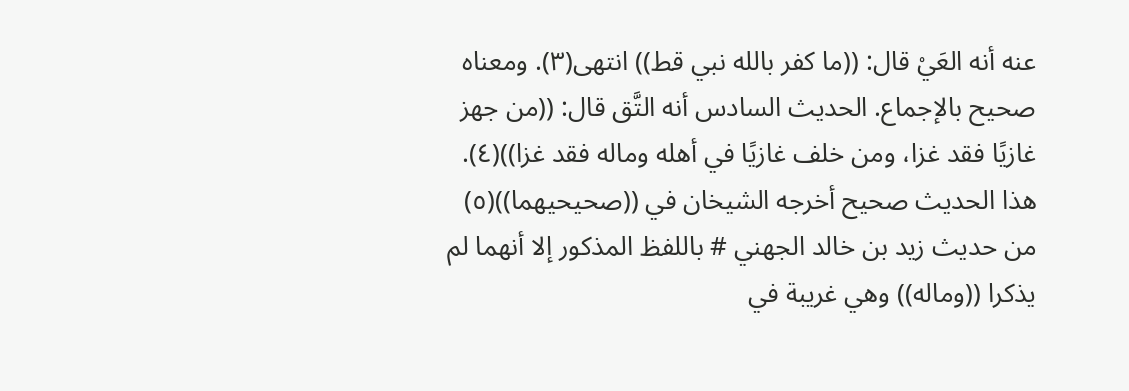عنه أنه العَيْ قال: ((ما كفر بالله نبي قط)) انتهى(٣). ومعناه صحيح بالإجماع. الحدیث السادس أنه التَّق قال: ((من جهز غازيًا فقد غزا، ومن خلف غازيًا في أهله وماله فقد غزا))(٤). هذا الحديث صحيح أخرجه الشيخان في ((صحيحيهما))(٥) من حديث زيد بن خالد الجهني # باللفظ المذكور إلا أنهما لم يذكرا ((وماله)) وهي غريبة في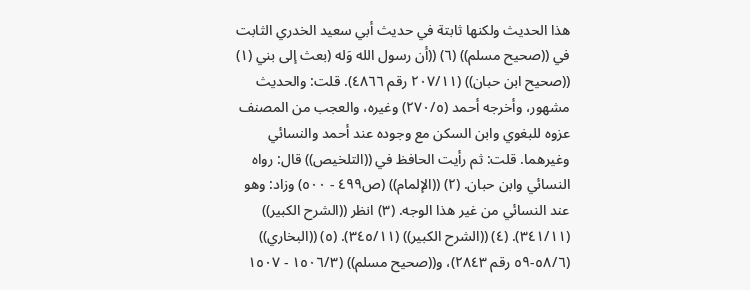هذا الحديث ولكنها ثابتة في حديث أبي سعيد الخدري الثابت في ((صحيح مسلم)) (٦) ((أن رسول الله وَله (بعث إلى بني (١) ((صحيح ابن حبان)) (٢٠٧/١١ رقم ٤٨٦٦). قلت: والحديث مشهور، وأخرجه أحمد (٢٧٠/٥) وغيره، والعجب من المصنف عزوه للبغوي وابن السكن مع وجوده عند أحمد والنسائي وغيرهما. قلت: ثم رأيت الحافظ في ((التلخيص)) قال: رواه النسائي وابن حبان. (٢) ((الإلمام)) (ص٤٩٩ - ٥٠٠) وزاد: وهو عند النسائي من غير هذا الوجه. (٣) انظر ((الشرح الكبير)) (٣٤١/١١). (٤) ((الشرح الكبير)) (٣٤٥/١١). (٥) ((البخاري)) (٥٨/٦-٥٩ رقم ٢٨٤٣)، و((صحيح مسلم)) (١٥٠٦/٣ - ١٥٠٧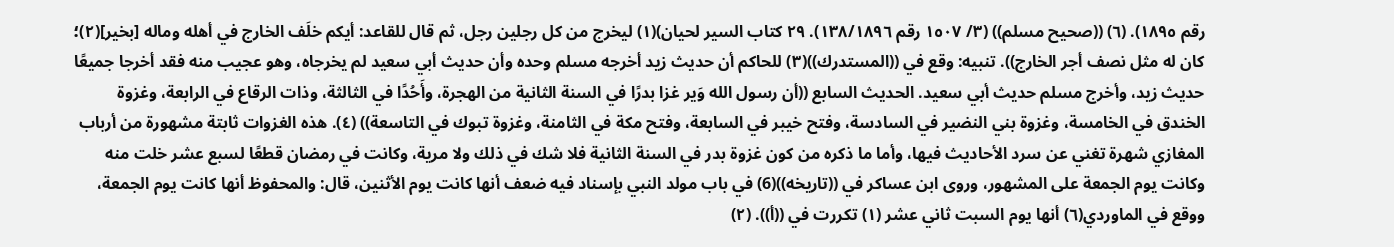رقم ١٨٩٥). (٦) ((صحيح مسلم)) (٣/ ١٥٠٧ رقم ١٣٨/١٨٩٦). ٢٩ كتاب السير لحيان)(١) ليخرج من كل رجلين رجل، ثم قال للقاعد: أيكم خلَف الخارج في أهله وماله [بخير](٢)؛ كان له مثل نصف أجر الخارج)). تنبيه: وقع في ((المستدرك))(٣) للحاكم أن حديث زيد أخرجه مسلم وحده وأن حديث أبي سعيد لم يخرجاه، وهو عجيب منه فقد أخرجا جمیعًا حدیث زید، وأخرج مسلم حديث أبي سعيد. الحديث السابع ((أن رسول الله وَير غزا بدرًا في السنة الثانية من الهجرة، وأَحُدًا في الثالثة، وذات الرقاع في الرابعة، وغزوة الخندق في الخامسة، وغزوة بني النضير في السادسة، وفتح خيبر في السابعة، وفتح مكة في الثامنة، وغزوة تبوك في التاسعة)) (٤). هذه الغزوات ثابتة مشهورة من أرباب المغازي شهرة تغني عن سرد الأحاديث فيها، وأما ما ذكره من كون غزوة بدر في السنة الثانية فلا شك في ذلك ولا مرية، وكانت في رمضان قطعًا لسبع عشر خلت منه وكانت يوم الجمعة على المشهور، وروى ابن عساكر في ((تاريخه))(6) في باب مولد النبي بإسناد فيه ضعف أنها كانت يوم الأثنين، قال: والمحفوظ أنها كانت يوم الجمعة، ووقع في الماوردي(٦) أنها يوم السبت ثاني عشر (١) تكررت في ((أ)). (٢)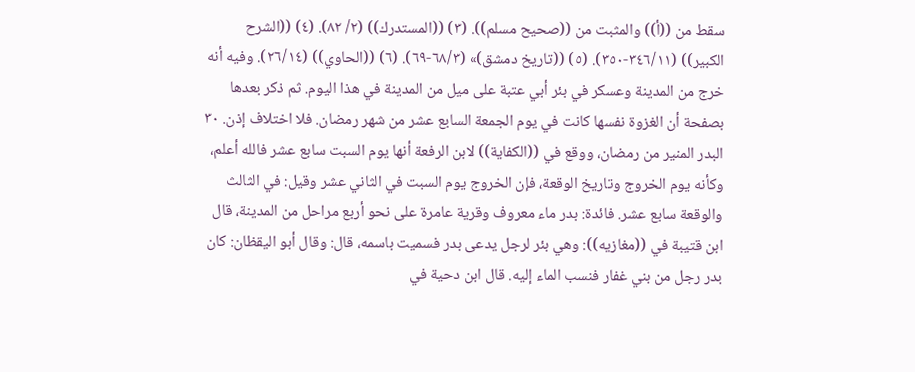سقط من ((أ)) والمثبت من ((صحيح مسلم)). (٣) ((المستدرك)) (٢/ ٨٢). (٤) ((الشرح الكبير)) (٣٤٦/١١-٣٥٠). (٥) ((تاريخ دمشق)» (٦٨/٣-٦٩). (٦) ((الحاوي)) (٢٦/١٤). وفيه أنه خرج من المدينة وعسكر في بئر أبي عتبة على ميل من المدينة في هذا اليوم. ثم ذكر بعدها بصفحة أن الغزوة نفسها كانت في يوم الجمعة السابع عشر من شهر رمضان. فلا اختلاف إذن. ٣٠ البدر المنير من رمضان، ووقع في ((الكفاية)) لابن الرفعة أنها يوم السبت سابع عشر فالله أعلم، وكأنه يوم الخروج وتاريخ الوقعة، فإن الخروج يوم السبت في الثاني عشر وقيل: في الثالث والوقعة سابع عشر. فائدة: بدر ماء معروف وقرية عامرة على نحو أربع مراحل من المدينة، قال ابن قتيبة في ((مغازيه)): وهي بئر لرجل يدعى بدر فسميت باسمه، قال: وقال أبو اليقظان: كان بدر رجل من بني غفار فنسب الماء إليه. قال ابن دحية في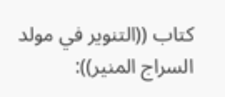كتاب ((التنوير في مولد السراج المنير)):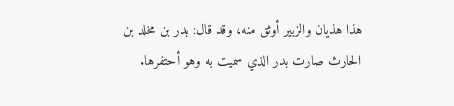هذا هذیان والزبير أوثق منه، وقد قال: بدر بن مخلد بن الحارث صارت بدر الذي سميت به وهو أحتفرها.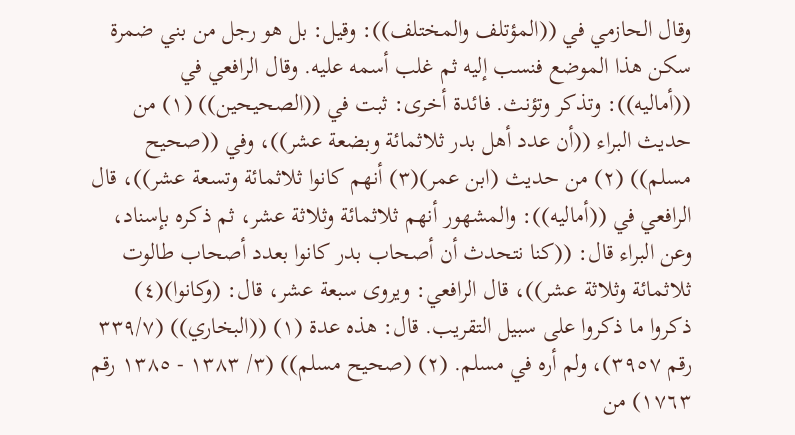وقال الحازمي في ((المؤتلف والمختلف)): وقيل: بل هو رجل من بني ضمرة سكن هذا الموضع فنسب إليه ثم غلب أسمه عليه. وقال الرافعي في ((أماليه)): وتذكر وتؤنث. فائدة أخرى: ثبت في ((الصحيحين)) (١) من حديث البراء ((أن عدد أهل بدر ثلاثمائة وبضعة عشر))، وفي ((صحيح مسلم)) (٢) من حديث (ابن عمر)(٣) أنهم كانوا ثلاثمائة وتسعة عشر))، قال الرافعي في ((أماليه)): والمشهور أنهم ثلاثمائة وثلاثة عشر، ثم ذكره بإسناد، وعن البراء قال: ((كنا نتحدث أن أصحاب بدر كانوا بعدد أصحاب طالوت ثلاثمائة وثلاثة عشر))، قال الرافعي: ويروى سبعة عشر، قال: (وكانوا)(٤) ذكروا ما ذكروا على سبيل التقريب. قال: هذه عدة (١) ((البخاري)) (٣٣٩/٧ رقم ٣٩٥٧)، ولم أره في مسلم. (٢) (صحيح مسلم)) (٣/ ١٣٨٣ - ١٣٨٥ رقم ١٧٦٣) من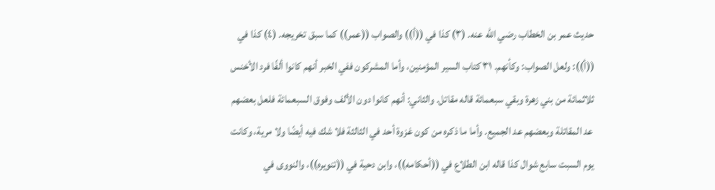حديث عمر بن الخطاب رضي الله عنه. (٣) كذا في ((أ)) والصواب ((عمر)) كما سبق تخريجه. (٤) كذا في ((أ)): ولعل الصواب: وكأنهم. ٣١ كتاب السير المؤمنين، وأما المشركون ففي الخبر أنهم كانوا ألفًا فرد الأخنس ثلاثمائة من بني زهرة وبقي سبعمائة قاله مقاتل. والثاني: أنهم كانوا دون الألف وفوق السبعمائة فلعل بعضهم عد المقاتلة وبعضهم عد الجميع. وأما ما ذكره من كون غزوة أحد في الثالثة فلا شك فيه أيضًا ولا مرية، وكانت يوم السبت سابع شوال كذا قاله ابن الطلاع في ((أحكامه))، وابن دحية في ((تنويره))، والنووى في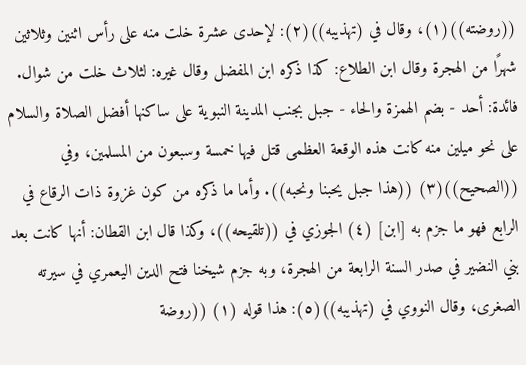((روضته))(١)، وقال في (تهذيبه))(٢): لإحدى عشرة خلت منه على رأس اثنين وثلاثين شهرًا من الهجرة وقال ابن الطلاع: كذا ذكره ابن المفضل وقال غيره: لثلاث خلت من شوال. فائدة: أحد - بضم الهمزة والحاء - جبل بجنب المدينة النبوية على ساكنها أفضل الصلاة والسلام على نحو ميلين منه كانت هذه الوقعة العظمى قتل فيها خمسة وسبعون من المسلمين، وفي ((الصحيح))(٣) ((هذا جبل يحبنا ونحبه)). وأما ما ذكره من كون غزوة ذات الرقاع في الرابع فهو ما جزم به [ابن] (٤) الجوزي في ((تلقيحه))، وكذا قال ابن القطان: أنها كانت بعد بني النضير في صدر السنة الرابعة من الهجرة، وبه جزم شيخنا فتح الدين اليعمري في سيرته الصغرى، وقال النووي في (تهذيبه))(٥): هذا قوله (١) ((روضة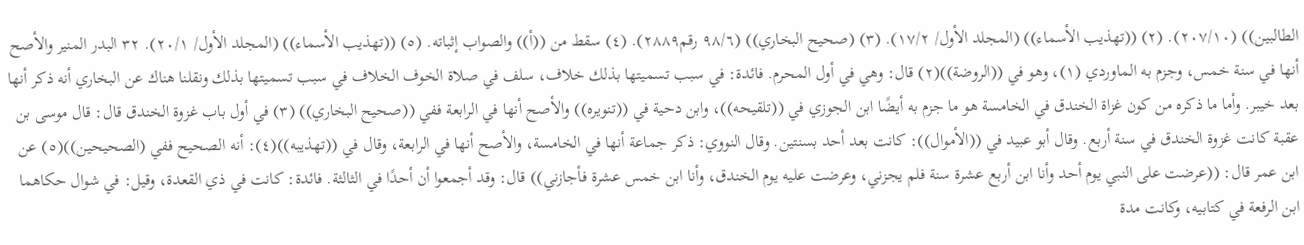الطالبين)) (٢٠٧/١٠). (٢) ((تهذيب الأسماء)) (المجلد الأول/ ١٧/٢). (٣) (صحيح البخاري)) (٩٨/٦ رقم٢٨٨٩). (٤) سقط من ((أ)) والصواب إثباته. (٥) ((تهذيب الأسماء)) (المجلد الأول/ ٢٠/١). ٣٢ البدر المنير والأصح أنها في سنة خمس، وجزم به الماوردي (١)، وهو في ((الروضة))(٢) قال: وهي في أول المحرم. فائدة: في سبب تسميتها بذلك خلاف، سلف في صلاة الخوف الخلاف في سبب تسميتها بذلك ونقلنا هناك عن البخاري أنه ذكر أنها بعد خيبر. وأما ما ذكره من كون غزاة الخندق في الخامسة هو ما جزم به أيضًا ابن الجوزي في ((تلقيحه))، وابن دحية في ((تنويره)) والأصح أنها في الرابعة ففي ((صحيح البخاري)) (٣) في أول باب غزوة الخندق قال: قال موسى بن عقبة كانت غزوة الخندق في سنة أربع. وقال أبو عبيد في ((الأموال)): كانت بعد أحد بسنتين. وقال النووي: ذكر جماعة أنها في الخامسة، والأصح أنها في الرابعة، وقال في ((تهذيبه))(٤): أنه الصحيح ففي (الصحيحين))(٥) عن ابن عمر قال: ((عرضت على النبي يوم أحد وأنا ابن أربع عشرة سنة فلم يجزني، وعرضت عليه يوم الخندق، وأنا ابن خمس عشرة فأجازني)) قال: وقد أجمعوا أن أحدًا في الثالثة. فائدة: كانت في ذي القعدة، وقيل: في شوال حكاهما ابن الرفعة في كتابيه، وكانت مدة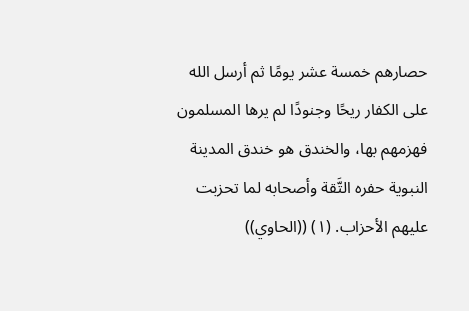حصارهم خمسة عشر يومًا ثم أرسل الله على الكفار ريحًا وجنودًا لم يرها المسلمون فهزمهم بها، والخندق هو خندق المدينة النبوية حفره التَّقة وأصحابه لما تحزبت عليهم الأحزاب. (١) ((الحاوي))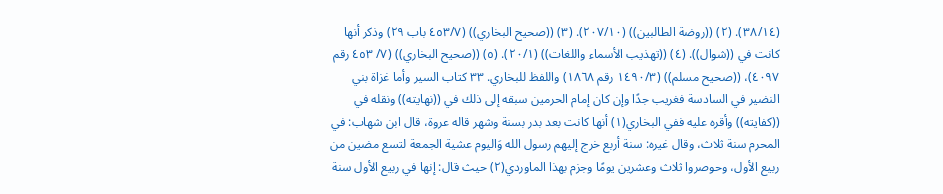(٣٨/١٤). (٢) ((روضة الطالبين)) (٢٠٧/١٠). (٣) ((صحيح البخاري)) (٤٥٣/٧ باب ٢٩) وذكر أنها كانت في ((شوال)). (٤) ((تهذيب الأسماء واللغات)) (٢٠/١). (٥) ((صحيح البخاري)) (٧/ ٤٥٣ رقم ٤٠٩٧)، ((صحيح مسلم)) (١٤٩٠/٣ رقم ١٨٦٨) واللفظ للبخاري. ٣٣ كتاب السير وأما غزاة بني النضير في السادسة فغريب جدًا وإن كان إمام الحرمين سبقه إلى ذلك في ((نهايته)) ونقله في ((كفايته)) وأقره عليه ففي البخاري(١) أنها كانت بعد بدر بسنة وشهر قاله عروة، قال ابن شهاب: في المحرم سنة ثلاث، وقال غيره: سنة أربع خرج إليهم رسول الله وَاليوم عشية الجمعة لتسع مضين من ربيع الأول، وحوصروا ثلاث وعشرين يومًا وجزم بهذا الماوردي(٢) حيث قال: إنها في ربيع الأول سنة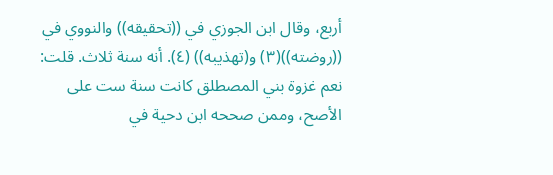أربع، وقال ابن الجوزي في ((تحقيقه)) والنووي في ((روضته))(٣) و(تهذيبه)) (٤). أنه سنة ثلاث. قلت: نعم غزوة بني المصطلق كانت سنة ست على الأصح، وممن صححه ابن دحية في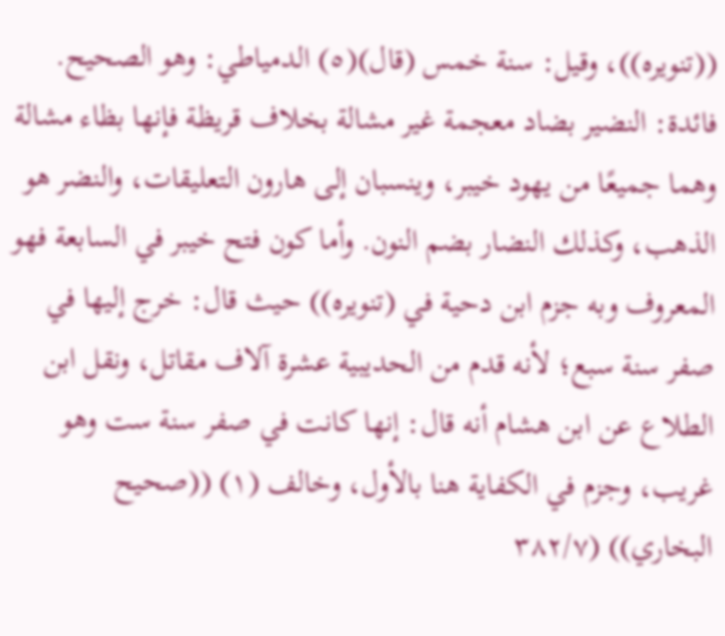((تنويره))، وقيل: سنة خمس (قال)(٥) الدمياطي: وهو الصحيح. فائدة: النضير بضاد معجمة غير مشالة بخلاف قريظة فإنها بظاء مشالة وهما جميعًا من يهود خيبر، وينسبان إلى هارون التعليقات، والنضر هو الذهب، وكذلك النضار بضم النون. وأما كون فتح خيبر في السابعة فهو المعروف وبه جزم ابن دحية في (تنويره)) حيث قال: خرج إليها في صفر سنة سبع؛ لأنه قدم من الحديبية عشرة آلاف مقاتل، ونقل ابن الطلاع عن ابن هشام أنه قال: إنها كانت في صفر سنة ست وهو غريب، وجزم في الكفاية هنا بالأول، وخالف (١) ((صحيح البخاري)) (٣٨٢/٧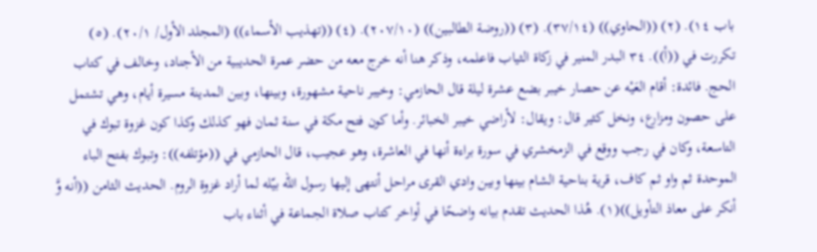باب ١٤). (٢) ((الحاوي)) (٣٧/١٤). (٣) ((روضة الطالبين)) (٢٠٧/١٠). (٤) ((تهذيب الأسماء)) (المجلد الأول/ ٢٠/١). (٥) تكررت في ((أ)). ٣٤ البدر المنير في زكاة الثياب فاعلمه، وذكر هنا أنه خرج معه من حضر عمرة الحديبية من الأجناد، وخالف في كتاب الحج. فائدة: أقام العَيْه عن حصار خيبر بضع عشرة ليلة قال الحازمي: وخيبر ناحية مشهورة، وبينها، وبين المدينة مسيرة أيام، وهي تشتمل على حصون ومزارع، ونخل كثير قال: ويقال: لأراضي خيبر الخبائر. وأما كون فتح مكة في سنة ثمان فهو كذلك وكذا كون غزوة تبوك في التاسعة، وكان في رجب ووقع في الزمخشري في سورة براءة أنها في العاشرة، وهو عجيب، قال الحازمي في ((مؤتلفه)): وتبوك بفتح الباء الموحدة ثم واو ثم كاف، قرية بناحية الشام بينها وبين وادي القرى مراحل أنتهى إليها رسول الله بيّله لما أراد غزوة الروم. الحديث الثامن ((أنه وَّ أنكر على معاذ التأويل))(١). هُذا الحديث تقدم بيانه واضحًا في أواخر كتاب صلاة الجماعة في أثناء باب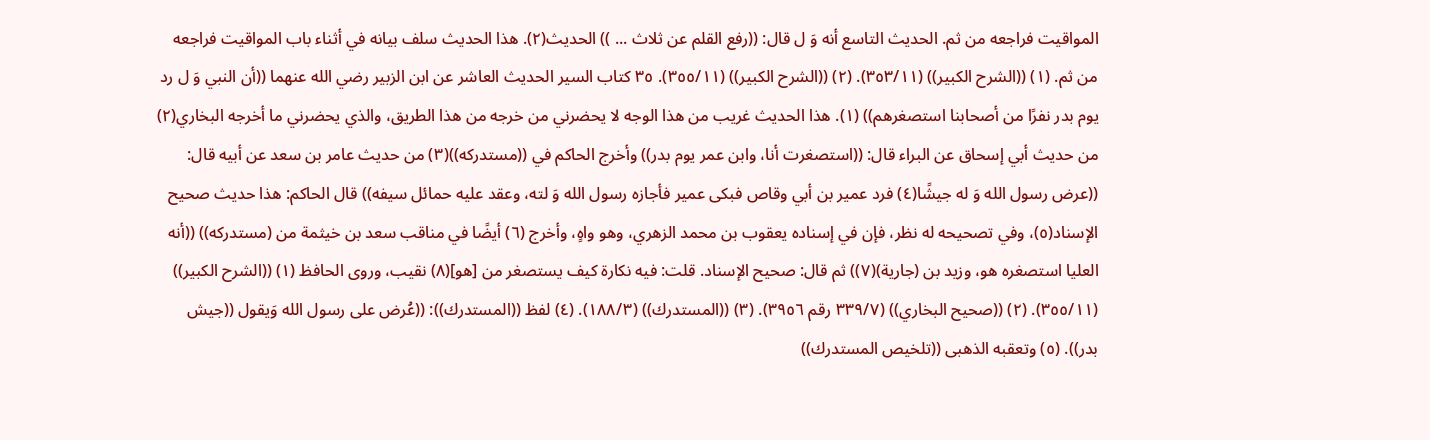المواقيت فراجعه من ثم. الحديث التاسع أنه وَ ل قال: ((رفع القلم عن ثلاث ... )) الحديث(٢). هذا الحديث سلف بيانه في أثناء باب المواقيت فراجعه من ثم. (١) ((الشرح الكبير)) (٣٥٣/١١). (٢) ((الشرح الكبير)) (٣٥٥/١١). ٣٥ كتاب السير الحديث العاشر عن ابن الزبير رضي الله عنهما ((أن النبي وَ ل رد يوم بدر نفرًا من أصحابنا استصغرهم)) (١). هذا الحديث غريب من هذا الوجه لا يحضرني من خرجه من هذا الطريق، والذي يحضرني ما أخرجه البخاري(٢) من حديث أبي إسحاق عن البراء قال: ((استصغرت أنا، وابن عمر يوم بدر)) وأخرج الحاكم في ((مستدركه))(٣) من حديث عامر بن سعد عن أبيه قال: ((عرض رسول الله وَ له جيشًا(٤) فرد عمير بن أبي وقاص فبكى عمير فأجازه رسول الله وَ لته، وعقد عليه حمائل سيفه)) قال الحاكم: هذا حديث صحيح الإسناد(٥)، وفي تصحيحه له نظر، فإن في إسناده يعقوب بن محمد الزهري، وهو واهٍ، وأخرج (٦) أيضًا في مناقب سعد بن خيثمة من (مستدركه)) ((أنه العليا استصغره هو، وزيد بن (جارية)(٧)) ثم قال: صحيح الإسناد. قلت: فيه نكارة كيف يستصغر من [هو](٨) نقيب، وروى الحافظ (١) ((الشرح الكبير)) (٣٥٥/١١). (٢) ((صحيح البخاري)) (٣٣٩/٧ رقم ٣٩٥٦). (٣) ((المستدرك)) (١٨٨/٣). (٤) لفظ ((المستدرك)): ((عُرض على رسول الله وَيقول ((جيش بدر)). (٥) وتعقبه الذهبى ((تلخيص المستدرك))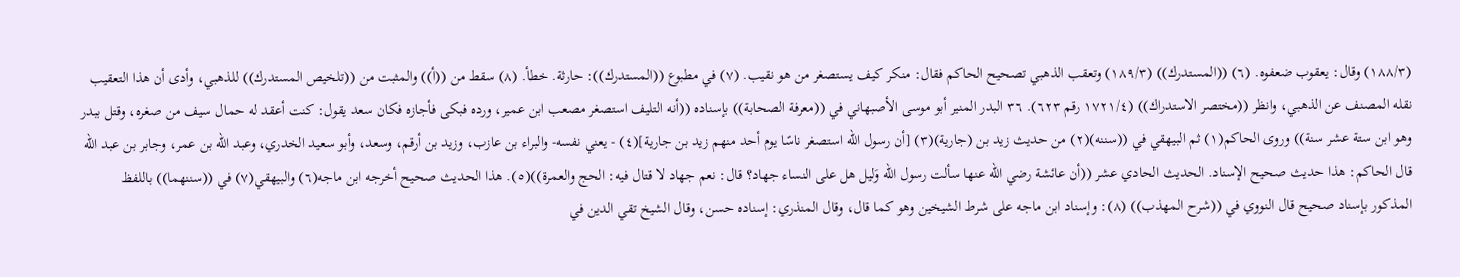(١٨٨/٣) وقال: يعقوب ضعفوه. (٦) ((المستدرك)) (١٨٩/٣) وتعقب الذهبي تصحيح الحاكم فقال: منكر كيف يستصغر من هو نقیب. (٧) في مطبوع ((المستدرك)): حارثة. خطأ. (٨) سقط من ((أ)) والمثبت من ((تلخيص المستدرك)) للذهبي، وأدى أن هذا التعقيب نقله المصنف عن الذهبي، وانظر ((مختصر الاستدراك)) (١٧٢١/٤ رقم ٦٢٣). ٣٦ البدر المنير أبو موسى الأصبهاني في ((معرفة الصحابة)) بإسناده ((أنه التليف استصغر مصعب ابن عمير، ورده فبكى فأجازه فكان سعد يقول: كنت أعقد له حمال سيف من صغره، وقتل ببدر وهو ابن ستة عشر سنة)) وروى الحاكم(١) ثم البيهقي في ((سننه)(٢) من حديث زيد بن (جارية)(٣) [أن رسول الله استصغر ناسًا يوم أحد منهم زيد بن جارية](٤) - يعني نفسه- والبراء بن عازب، وزيد بن أرقم، وسعد، وأبو سعيد الخدري، وعبد الله بن عمر، وجابر بن عبد الله قال الحاكم: هذا حديث صحيح الإسناد. الحديث الحادي عشر ((أن عائشة رضي الله عنها سألت رسول الله وَليل هل على النساء جهاد؟ قال: نعم جهاد لا قتال فيه: الحج والعمرة))(٥). هذا الحديث صحيح أخرجه ابن ماجه(٦) والبيهقي(٧) في ((سننهما)) باللفظ المذكور بإسناد صحيح قال النووي في ((شرح المهذب)) (٨): وإسناد ابن ماجه على شرط الشيخين وهو كما قال، وقال المنذري: إسناده حسن، وقال الشيخ تقي الدين في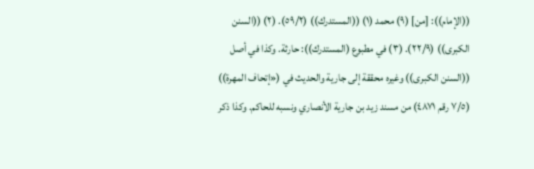((الإمام)): [من] (٩) محمد (١) ((المستدرك)) (٥٩/٢). (٢) ((السنن الكبرى)) (٢٢/٩). (٣) في مطبوع (المستدرك)): حارثة. وكذا في أصل ((السنن الكبرى)) وغيره محققة إلى جارية والحديث في («إتحاف المهرة)) (٧/٥ رقم ٤٨٧١) من مسند زيد بن جارية الأنصاري ونسبه للحاكم. وكذا ذكر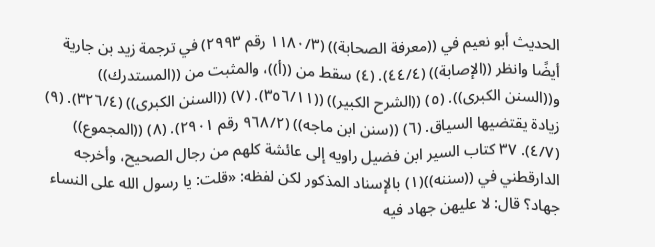الحديث أبو نعيم في ((معرفة الصحابة)) (١١٨٠/٣ رقم ٢٩٩٣) في ترجمة زيد بن جارية أيضًا وانظر ((الإصابة)) (٤٤/٤). (٤) سقط من ((أ))، والمثبت من ((المستدرك)) و((السنن الكبرى)). (٥) ((الشرح الكبير)) ((٣٥٦/١١). (٧) ((السنن الكبرى)) (٣٢٦/٤). (٩) زيادة يقتضيها السياق. (٦) ((سنن ابن ماجه)) (٩٦٨/٢ رقم ٢٩٠١). (٨) ((المجموع)) (٤/٧). ٣٧ كتاب السير ابن فضيل راويه إلى عائشة كلهم من رجال الصحيح، وأخرجه الدارقطني في ((سننه))(١) بالإسناد المذكور لكن لفظه: «قلت: يا رسول الله على النساء جهاد؟ قال: لا عليهن جهاد فيه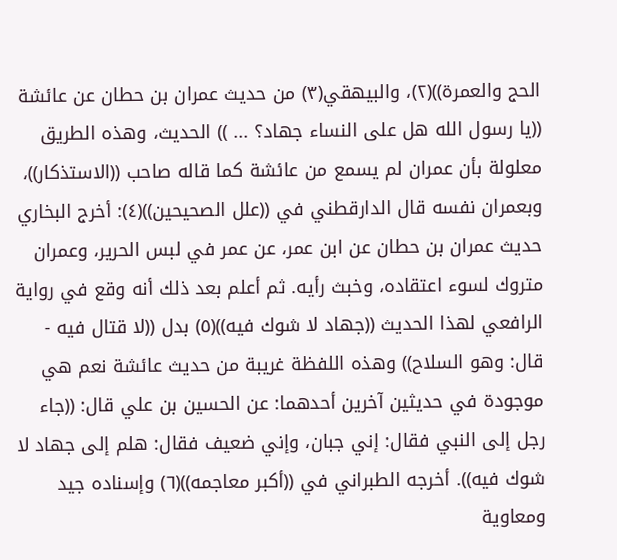الحج والعمرة))(٢)، والبيهقي(٣) من حديث عمران بن حطان عن عائشة ((يا رسول الله هل على النساء جهاد؟ ... )) الحديث، وهذه الطريق معلولة بأن عمران لم يسمع من عائشة كما قاله صاحب ((الاستذكار))، وبعمران نفسه قال الدارقطني في ((علل الصحيحين))(٤): أخرج البخاري حديث عمران بن حطان عن ابن عمر، عن عمر في لبس الحرير، وعمران متروك لسوء اعتقاده، وخبث رأيه. ثم أعلم بعد ذلك أنه وقع في رواية الرافعي لهذا الحديث ((جهاد لا شوك فيه))(٥) بدل ((لا قتال فيه - قال: وهو السلاح)) وهذه اللفظة غريبة من حديث عائشة نعم هي موجودة في حديثين آخرين أحدهما: عن الحسين بن علي قال: ((جاء رجل إلى النبي فقال: إني جبان، وإني ضعيف فقال: هلم إلى جهاد لا شوك فيه)). أخرجه الطبراني في ((أكبر معاجمه))(٦) وإسناده جيد ومعاوية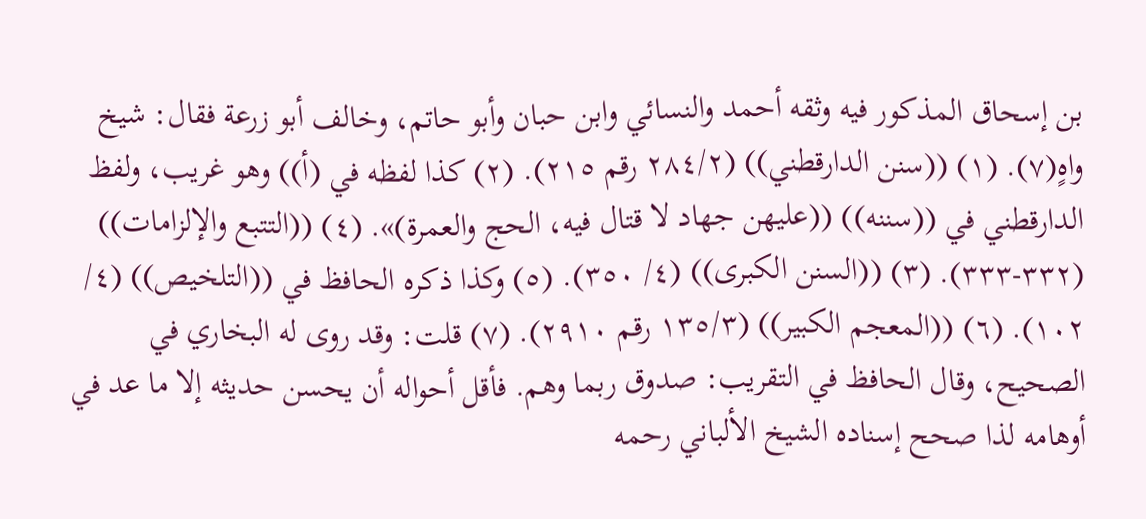بن إسحاق المذكور فيه وثقه أحمد والنسائي وابن حبان وأبو حاتم، وخالف أبو زرعة فقال: شيخ واهٍ(٧). (١) ((سنن الدارقطني)) (٢٨٤/٢ رقم ٢١٥). (٢) كذا لفظه في (أ)) وهو غريب، ولفظ الدارقطني في ((سننه)) ((عليهن جهاد لا قتال فيه، الحج والعمرة)». (٤) ((التتبع والإلزامات)) (٣٣٢-٣٣٣). (٣) ((السنن الكبرى)) (٤/ ٣٥٠). (٥) وكذا ذكره الحافظ في ((التلخيص)) (٤/ ١٠٢). (٦) ((المعجم الكبير)) (١٣٥/٣ رقم ٢٩١٠). (٧) قلت: وقد روى له البخاري في الصحيح، وقال الحافظ في التقريب: صدوق ربما وهم. فأقل أحواله أن يحسن حديثه إلا ما عد في أوهامه لذا صحح إسناده الشيخ الألباني رحمه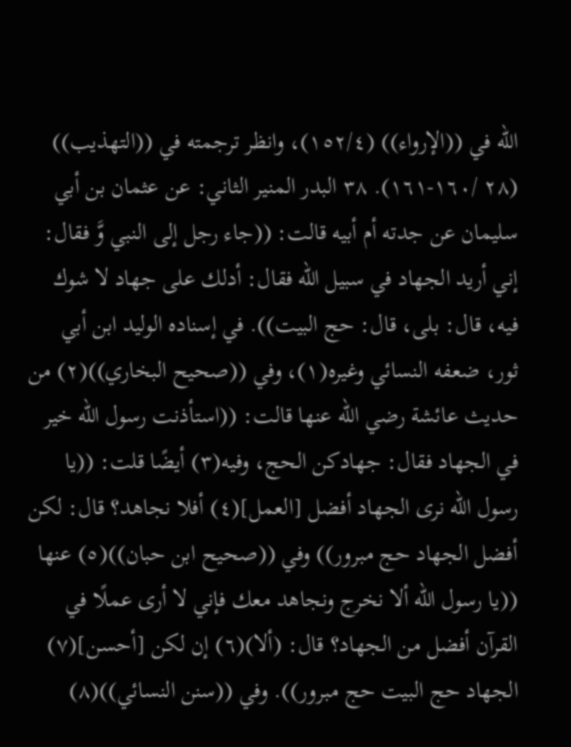الله في ((الإرواء)) (١٥٢/٤)، وانظر ترجمته في ((التهذيب)) (٢٨ /١٦٠-١٦١). ٣٨ البدر المنير الثاني: عن عثمان بن أبي سليمان عن جدته أم أبيه قالت: ((جاء رجل إلى النبي وَّ فقال: إني أريد الجهاد في سبيل الله فقال: أدلك على جهاد لا شوك فيه، قال: بلى، قال: حج البيت)). في إسناده الوليد ابن أبي ثور، ضعفه النسائي وغيره(١)، وفي ((صحيح البخاري))(٢) من حديث عائشة رضي الله عنها قالت: ((استأذنت رسول الله خير في الجهاد فقال: جهادكن الحج، وفيه(٣) أيضًا قلت: ((يا رسول الله نرى الجهاد أفضل [العمل](٤) أفلا نجاهد؟ قال: لكن أفضل الجهاد حج مبرور)) وفي ((صحيح ابن حبان))(٥) عنها ((يا رسول الله ألا نخرج ونجاهد معك فإني لا أرى عملًا في القرآن أفضل من الجهاد؟ قال: (ألا)(٦) إن لكن [أحسن](٧) الجهاد حج البيت حج مبرور)). وفي ((سنن النسائي))(٨)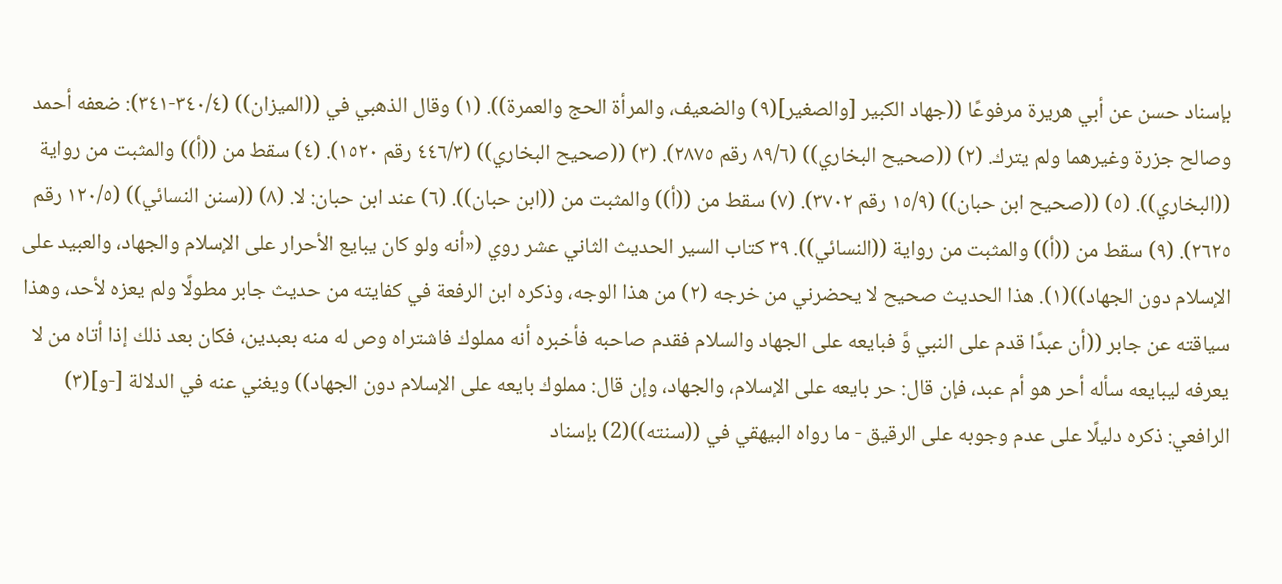بإسناد حسن عن أبي هريرة مرفوعًا ((جهاد الكبير [والصغير](٩) والضعيف، والمرأة الحج والعمرة)). (١) وقال الذهبي في ((الميزان)) (٣٤٠/٤-٣٤١): ضعفه أحمد وصالح جزرة وغيرهما ولم يترك. (٢) ((صحيح البخاري)) (٨٩/٦ رقم ٢٨٧٥). (٣) ((صحيح البخاري)) (٤٤٦/٣ رقم ١٥٢٠). (٤) سقط من ((أ)) والمثبت من رواية ((البخاري)). (٥) ((صحيح ابن حبان)) (١٥/٩ رقم ٣٧٠٢). (٧) سقط من ((أ)) والمثبت من ((ابن حبان)). (٦) عند ابن حبان: لا. (٨) ((سنن النسائي)) (١٢٠/٥ رقم ٢٦٢٥). (٩) سقط من ((أ)) والمثبت من رواية ((النسائي)). ٣٩ كتاب السير الحديث الثاني عشر روي («أنه ولو كان يبايع الأحرار على الإسلام والجهاد، والعبيد على الإسلام دون الجهاد))(١). هذا الحديث صحيح لا يحضرني من خرجه (٢) من هذا الوجه، وذكره ابن الرفعة في كفايته من حديث جابر مطولًا ولم يعزه لأحد، وهذا سياقته عن جابر ((أن عبدًا قدم على النبي وَّ فبايعه على الجهاد والسلام فقدم صاحبه فأخبره أنه مملوك فاشتراه وص له منه بعبدين، فكان بعد ذلك إذا أتاه من لا يعرفه ليبايعه سأله أحر هو أم عبد، فإن قال: حر بايعه على الإسلام، والجهاد، وإن قال: مملوك بايعه على الإسلام دون الجهاد)) ويغني عنه في الدلالة [-و](٣) الرافعي: ذكره دليلًا على عدم وجوبه على الرقيق - ما رواه البيهقي في ((سنته))(2) بإسناد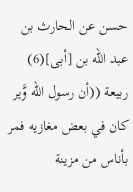حسن عن الحارث بن عبد الله بن [أبى](6) ربيعة ((أن رسول الله وَّير كان في بعض مغازيه فمر بأناس من مزينة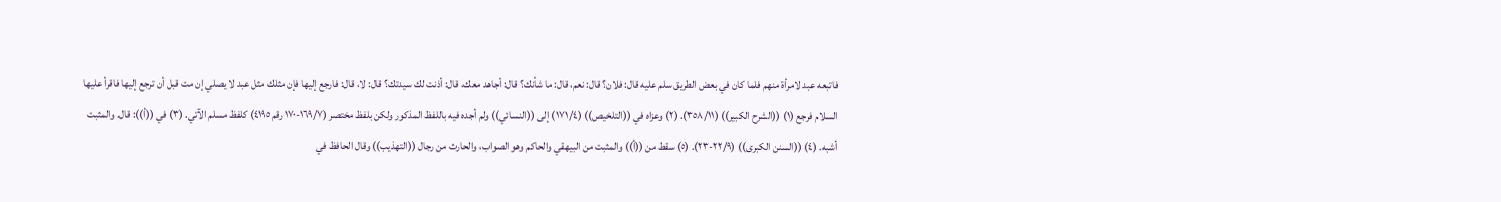فاتبعه عبد لامرأة منهم فلما كان في بعض الطريق سلم عليه قال: فلان؟ قال: نعم، قال: ما شأنك؟ قال: أجاهد معك، قال: أذنت لك سيدتك؟ قال: لا، قال: فارجع إليها فإن مثلك مثل عبد لا يصلي إن مت قبل أن ترجع إليها فاقرأ عليها السلام فرجع (١) ((الشرح الكبير)) (٣٥٨/١١). (٢) وعزاه في ((التلخيص)) (١٧١/٤) إلى ((النسائي)) ولم أجده فيه باللفظ المذكور ولكن بلفظ مختصر (١٦٩/٧-١٧٠ رقم ٤١٩٥) كلفظ مسلم الآتي. (٣) في ((أ)): قال. والمثبت أشبه. (٤) ((السنن الكبرى)) (٢٢/٩-٢٣). (٥) سقط من ((أ)) والمثبت من البيهقي والحاكم وهو الصواب، والحارث من رجال ((التهذيب)) وقال الحافظ في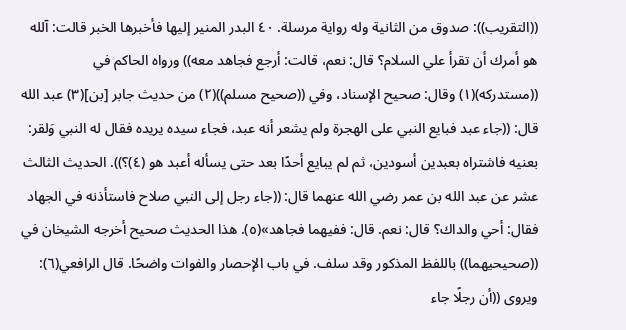((التقريب)): صدوق من الثانية وله رواية مرسلة. ٤٠ البدر المنير إليها فأخبرها الخبر قالت: آلله هو أمرك أن تقرأ علي السلام؟ قال: نعم، قالت: أرجع فجاهد معه)) ورواه الحاكم في ((مستدركه)(١) وقال: صحيح الإسناد، وفي ((صحيح مسلم))(٢) من حديث جابر [بن](٣) عبد الله قال: ((جاء عبد فبايع النبي على الهجرة ولم يشعر أنه عبد، فجاء سيده يريده فقال له النبي وَلقر: بعنيه فاشتراه بعبدين أسودين، ثم لم يبايع أحدًا بعد حتى يسأله أعبد هو (٤)؟)). الحديث الثالث عشر عن عبد الله بن عمر رضي الله عنهما قال: ((جاء رجل إلى النبي صلاح فاستأذنه في الجهاد فقال: أحي والداك؟ قال: نعم. قال: ففيهما فجاهد»(٥). هذا الحديث صحيح أخرجه الشيخان في ((صحيحيهما)) باللفظ المذكور وقد سلف. في باب الإحصار والفوات واضحًا. قال الرافعي(٦): ويروى ((أن رجلًا جاء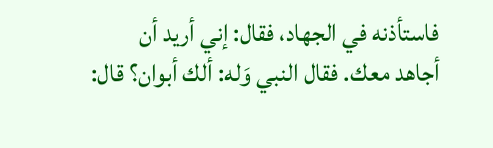فاستأذنه في الجهاد، فقال: إني أريد أن أجاهد معك. فقال النبي وَله: ألك أبوان؟ قال: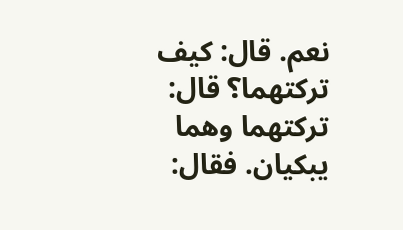نعم. قال: كيف تركتهما؟ قال: تركتهما وهما يبكيان. فقال: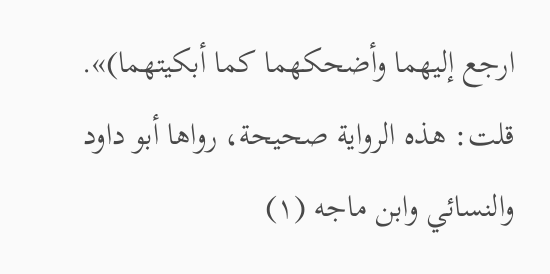ارجع إليهما وأضحكهما كما أبكيتهما)». قلت: هذه الرواية صحيحة، رواها أبو داود والنسائي وابن ماجه (١)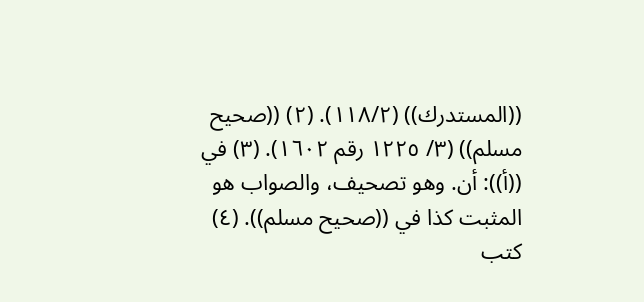((المستدرك)) (١١٨/٢). (٢) ((صحيح مسلم)) (٣/ ١٢٢٥ رقم ١٦٠٢). (٣) في ((أ)): أن. وهو تصحيف، والصواب هو المثبت كذا في ((صحيح مسلم)). (٤) كتب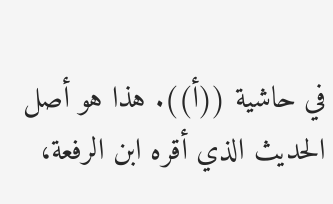في حاشية ((أ)). هذا هو أصل الحديث الذي أقره ابن الرفعة،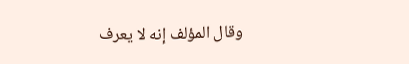وقال المؤلف إنه لا يعرف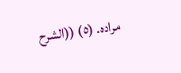مراده. (٥) ((الشرح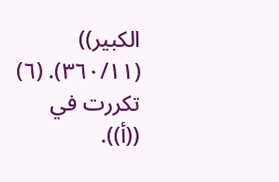الكبير)) (٣٦٠/١١). (٦) تكررت في ((أ)).